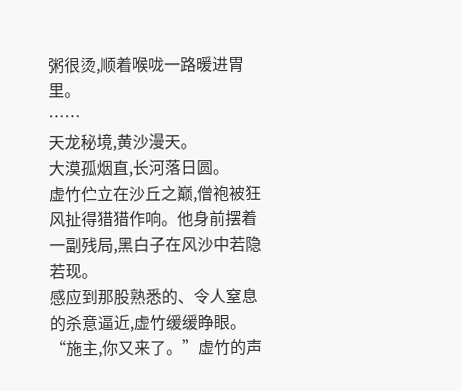粥很烫,顺着喉咙一路暖进胃里。
……
天龙秘境,黄沙漫天。
大漠孤烟直,长河落日圆。
虚竹伫立在沙丘之巅,僧袍被狂风扯得猎猎作响。他身前摆着一副残局,黑白子在风沙中若隐若现。
感应到那股熟悉的、令人窒息的杀意逼近,虚竹缓缓睁眼。
“施主,你又来了。”虚竹的声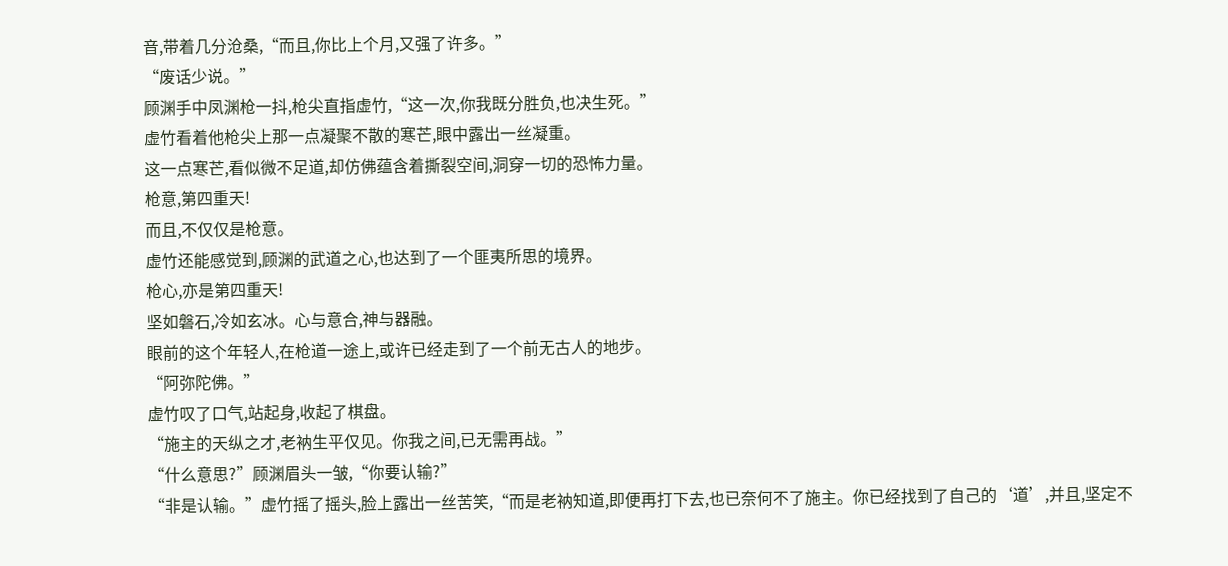音,带着几分沧桑,“而且,你比上个月,又强了许多。”
“废话少说。”
顾渊手中凤渊枪一抖,枪尖直指虚竹,“这一次,你我既分胜负,也决生死。”
虚竹看着他枪尖上那一点凝聚不散的寒芒,眼中露出一丝凝重。
这一点寒芒,看似微不足道,却仿佛蕴含着撕裂空间,洞穿一切的恐怖力量。
枪意,第四重天!
而且,不仅仅是枪意。
虚竹还能感觉到,顾渊的武道之心,也达到了一个匪夷所思的境界。
枪心,亦是第四重天!
坚如磐石,冷如玄冰。心与意合,神与器融。
眼前的这个年轻人,在枪道一途上,或许已经走到了一个前无古人的地步。
“阿弥陀佛。”
虚竹叹了口气,站起身,收起了棋盘。
“施主的天纵之才,老衲生平仅见。你我之间,已无需再战。”
“什么意思?”顾渊眉头一皱,“你要认输?”
“非是认输。”虚竹摇了摇头,脸上露出一丝苦笑,“而是老衲知道,即便再打下去,也已奈何不了施主。你已经找到了自己的‘道’,并且,坚定不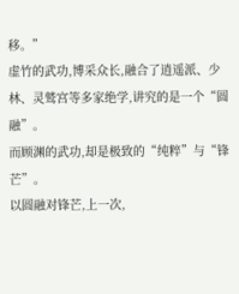移。”
虚竹的武功,博采众长,融合了逍遥派、少林、灵鹫宫等多家绝学,讲究的是一个“圆融”。
而顾渊的武功,却是极致的“纯粹”与“锋芒”。
以圆融对锋芒,上一次,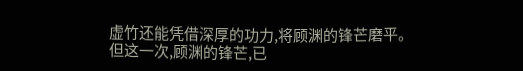虚竹还能凭借深厚的功力,将顾渊的锋芒磨平。
但这一次,顾渊的锋芒,已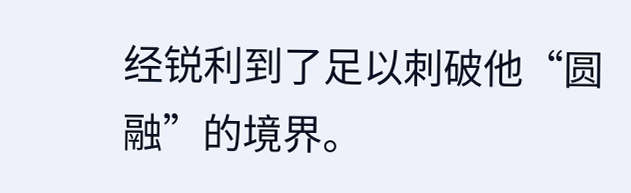经锐利到了足以刺破他“圆融”的境界。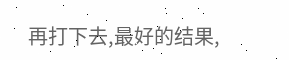再打下去,最好的结果,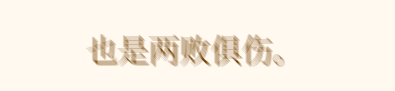也是两败俱伤。